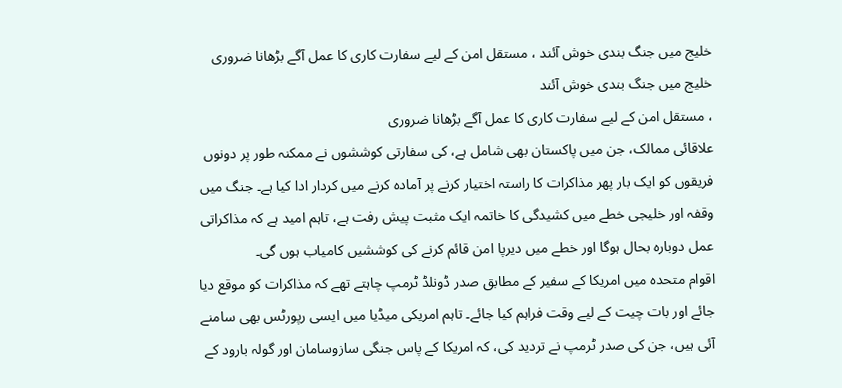خلیج میں جنگ بندی خوش آئند ، مستقل امن کے لیے سفارت کاری کا عمل آگے بڑھانا ضروری
خلیج میں جنگ بندی خوش آئند
، مستقل امن کے لیے سفارت کاری کا عمل آگے بڑھانا ضروری
علاقائی ممالک، جن میں پاکستان بھی شامل ہے، کی سفارتی کوششوں نے ممکنہ طور پر دونوں فریقوں کو ایک بار پھر مذاکرات کا راستہ اختیار کرنے پر آمادہ کرنے میں کردار ادا کیا ہے۔ جنگ میں وقفہ اور خلیجی خطے میں کشیدگی کا خاتمہ ایک مثبت پیش رفت ہے، تاہم امید ہے کہ مذاکراتی عمل دوبارہ بحال ہوگا اور خطے میں دیرپا امن قائم کرنے کی کوششیں کامیاب ہوں گی۔
اقوام متحدہ میں امریکا کے سفیر کے مطابق صدر ڈونلڈ ٹرمپ چاہتے تھے کہ مذاکرات کو موقع دیا جائے اور بات چیت کے لیے وقت فراہم کیا جائے۔ تاہم امریکی میڈیا میں ایسی رپورٹس بھی سامنے آئی ہیں، جن کی صدر ٹرمپ نے تردید کی، کہ امریکا کے پاس جنگی سازوسامان اور گولہ بارود کے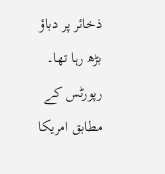ذخائر پر دباؤ بڑھ رہا تھا۔
رپورٹس کے مطابق امریکا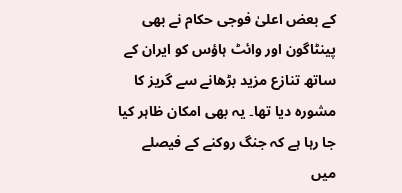کے بعض اعلیٰ فوجی حکام نے بھی پینٹاگون اور وائٹ ہاؤس کو ایران کے ساتھ تنازع مزید بڑھانے سے گریز کا مشورہ دیا تھا۔ یہ بھی امکان ظاہر کیا جا رہا ہے کہ جنگ روکنے کے فیصلے میں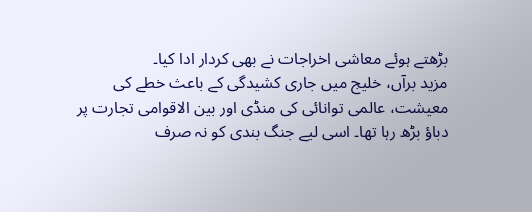بڑھتے ہوئے معاشی اخراجات نے بھی کردار ادا کیا۔
مزید برآں، خلیج میں جاری کشیدگی کے باعث خطے کی معیشت، عالمی توانائی کی منڈی اور بین الاقوامی تجارت پر دباؤ بڑھ رہا تھا۔ اسی لیے جنگ بندی کو نہ صرف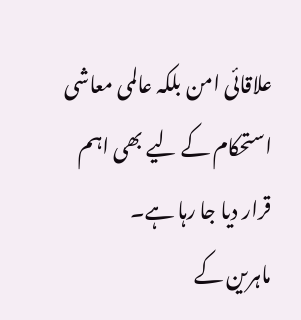علاقائی امن بلکہ عالمی معاشی استحکام کے لیے بھی اہم قرار دیا جا رہا ہے۔
ماہرین کے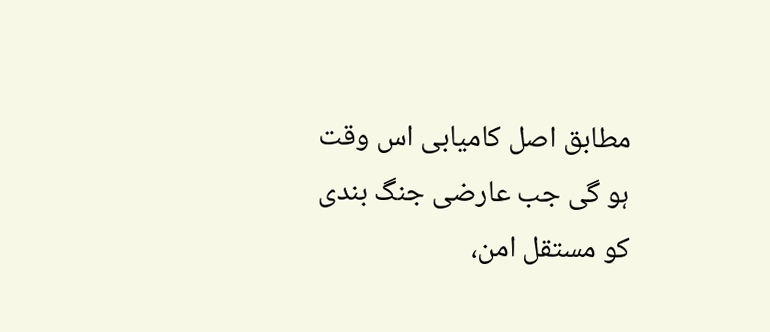مطابق اصل کامیابی اس وقت ہو گی جب عارضی جنگ بندی کو مستقل امن،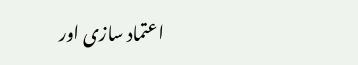اعتماد سازی اور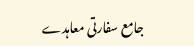جامع سفارتی معاہدے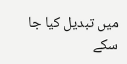میں تبدیل کیا جا سکے